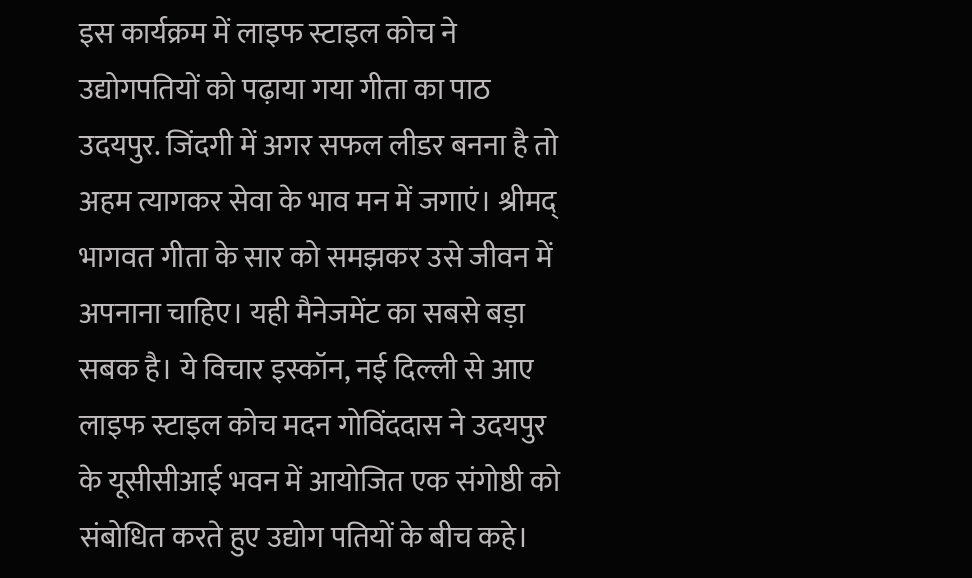इस कार्यक्रम में लाइफ स्टाइल कोच ने उद्योगपतियों को पढ़ाया गया गीता का पाठ
उदयपुर. जिंदगी में अगर सफल लीडर बनना है तो अहम त्यागकर सेवा के भाव मन में जगाएं। श्रीमद् भागवत गीता के सार को समझकर उसे जीवन में अपनाना चाहिए। यही मैनेजमेंट का सबसे बड़ा सबक है। ये विचार इस्कॉन, नई दिल्ली से आए लाइफ स्टाइल कोच मदन गोविंददास ने उदयपुर के यूसीसीआई भवन में आयोजित एक संगोष्ठी को संबोधित करते हुए उद्योग पतियों के बीच कहे।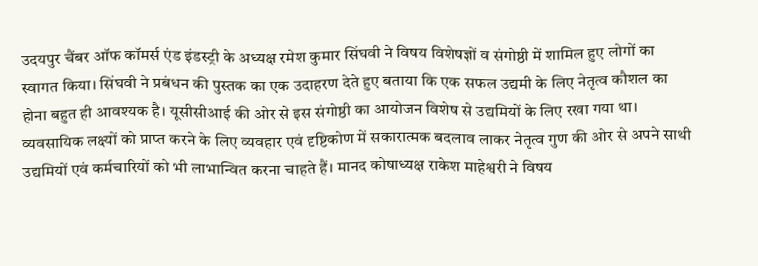उदयपुर चैंबर ऑफ कॉमर्स एंड इंडस्ट्री के अध्यक्ष रमेश कुमार सिंघवी ने विषय विशेषज्ञों व संगोष्ठी में शामिल हुए लोगों का स्वागत किया। सिंघवी ने प्रबंधन की पुस्तक का एक उदाहरण देते हुए बताया कि एक सफल उद्यमी के लिए नेतृत्व कौशल का होना बहुत ही आवश्यक है। यूसीसीआई की ओर से इस संगोष्ठी का आयोजन विशेष से उद्यमियों के लिए रखा गया था। व्यवसायिक लक्ष्यों को प्राप्त करने के लिए व्यवहार एवं दृष्टिकोण में सकारात्मक बदलाव लाकर नेतृत्व गुण की ओर से अपने साथी उद्यमियों एवं कर्मचारियों को भी लाभान्वित करना चाहते हैं। मानद कोषाध्यक्ष राकेश माहेश्वरी ने विषय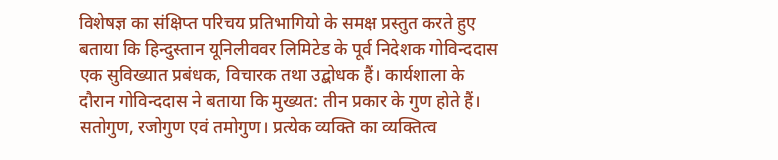विशेषज्ञ का संक्षिप्त परिचय प्रतिभागियो के समक्ष प्रस्तुत करते हुए बताया कि हिन्दुस्तान यूनिलीववर लिमिटेड के पूर्व निदेशक गोविन्ददास एक सुविख्यात प्रबंधक, विचारक तथा उद्बोधक हैं। कार्यशाला के दौरान गोविन्ददास ने बताया कि मुख्यत: तीन प्रकार के गुण होते हैं। सतोगुण, रजोगुण एवं तमोगुण। प्रत्येक व्यक्ति का व्यक्तित्व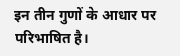इन तीन गुणों के आधार पर परिभाषित है।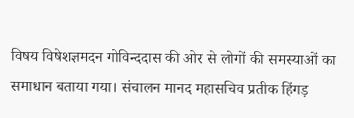विषय विषेशज्ञमदन गोविन्ददास की ओर से लोगों की समस्याओं का समाधान बताया गया। संचालन मानद महासचिव प्रतीक हिंगड़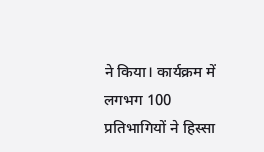ने किया। कार्यक्रम में लगभग 100 प्रतिभागियों ने हिस्सा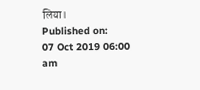लिया।
Published on:
07 Oct 2019 06:00 am